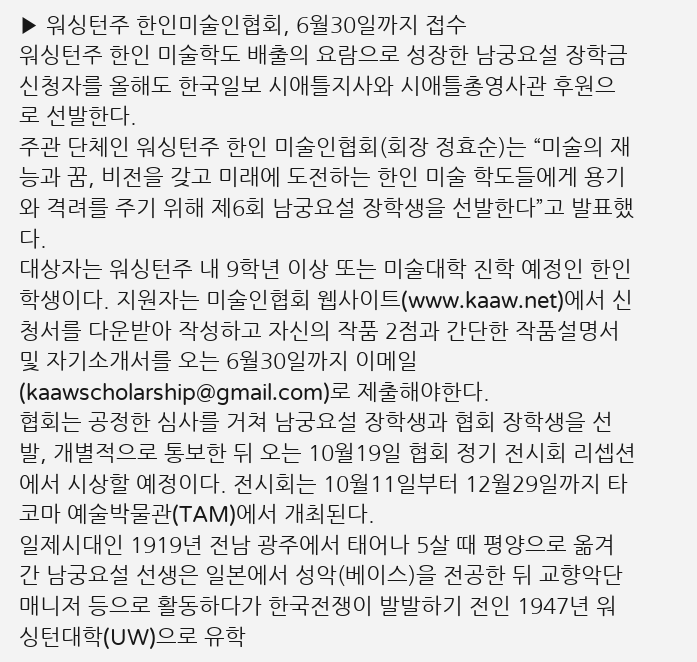▶ 워싱턴주 한인미술인협회, 6월30일까지 접수
워싱턴주 한인 미술학도 배출의 요람으로 성장한 남궁요설 장학금 신청자를 올해도 한국일보 시애틀지사와 시애틀총영사관 후원으로 선발한다.
주관 단체인 워싱턴주 한인 미술인협회(회장 정효순)는 “미술의 재능과 꿈, 비전을 갖고 미래에 도전하는 한인 미술 학도들에게 용기와 격려를 주기 위해 제6회 남궁요설 장학생을 선발한다”고 발표했다.
대상자는 워싱턴주 내 9학년 이상 또는 미술대학 진학 예정인 한인 학생이다. 지원자는 미술인협회 웹사이트(www.kaaw.net)에서 신청서를 다운받아 작성하고 자신의 작품 2점과 간단한 작품설명서 및 자기소개서를 오는 6월30일까지 이메일(kaawscholarship@gmail.com)로 제출해야한다.
협회는 공정한 심사를 거쳐 남궁요설 장학생과 협회 장학생을 선발, 개별적으로 통보한 뒤 오는 10월19일 협회 정기 전시회 리셉션에서 시상할 예정이다. 전시회는 10월11일부터 12월29일까지 타코마 예술박물관(TAM)에서 개최된다.
일제시대인 1919년 전남 광주에서 태어나 5살 때 평양으로 옮겨 간 남궁요설 선생은 일본에서 성악(베이스)을 전공한 뒤 교향악단 매니저 등으로 활동하다가 한국전쟁이 발발하기 전인 1947년 워싱턴대학(UW)으로 유학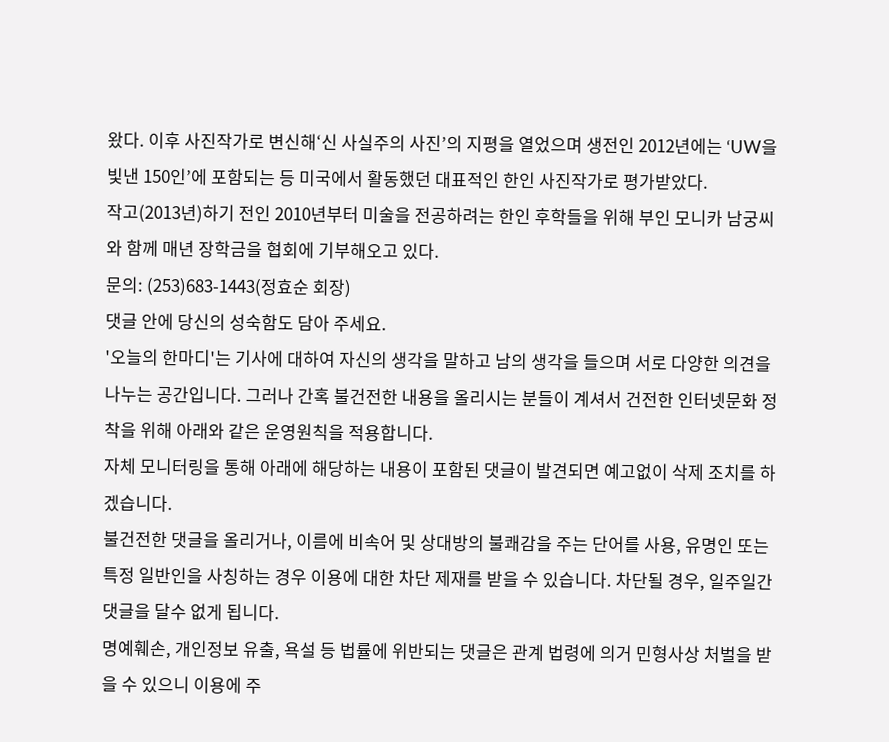왔다. 이후 사진작가로 변신해‘신 사실주의 사진’의 지평을 열었으며 생전인 2012년에는 ‘UW을 빛낸 150인’에 포함되는 등 미국에서 활동했던 대표적인 한인 사진작가로 평가받았다.
작고(2013년)하기 전인 2010년부터 미술을 전공하려는 한인 후학들을 위해 부인 모니카 남궁씨와 함께 매년 장학금을 협회에 기부해오고 있다.
문의: (253)683-1443(정효순 회장)
댓글 안에 당신의 성숙함도 담아 주세요.
'오늘의 한마디'는 기사에 대하여 자신의 생각을 말하고 남의 생각을 들으며 서로 다양한 의견을 나누는 공간입니다. 그러나 간혹 불건전한 내용을 올리시는 분들이 계셔서 건전한 인터넷문화 정착을 위해 아래와 같은 운영원칙을 적용합니다.
자체 모니터링을 통해 아래에 해당하는 내용이 포함된 댓글이 발견되면 예고없이 삭제 조치를 하겠습니다.
불건전한 댓글을 올리거나, 이름에 비속어 및 상대방의 불쾌감을 주는 단어를 사용, 유명인 또는 특정 일반인을 사칭하는 경우 이용에 대한 차단 제재를 받을 수 있습니다. 차단될 경우, 일주일간 댓글을 달수 없게 됩니다.
명예훼손, 개인정보 유출, 욕설 등 법률에 위반되는 댓글은 관계 법령에 의거 민형사상 처벌을 받을 수 있으니 이용에 주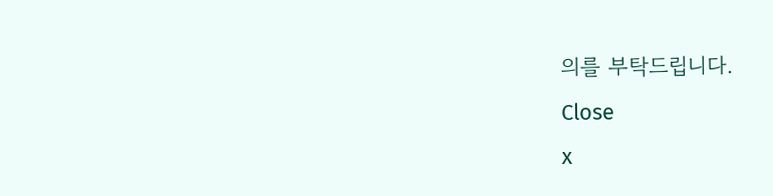의를 부탁드립니다.
Close
x